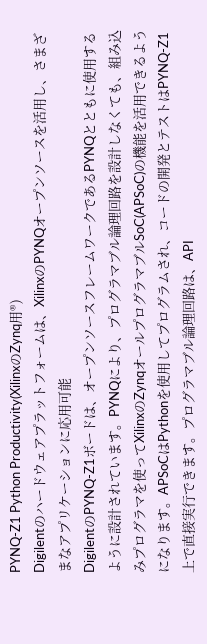PYNQ-Z1 Python Productivity(XilinxのZynq用®)
Digilentのハードウェアプラットフォームは、XilinxのPYNQオープンソースを活用し、さまざまなアプリケーションに応用可能
DigilentのPYNQ-Z1ボードは、オープンソースフレームワークであるPYNQとともに使用するように設計されています。PYNQにより、プログラマブル論理回路を設計しなくても、組み込みプログラマを使ってXilinxのZynqオールプログラマブルSoC(APSoC)の機能を活用できるようになります。APSoCはPythonを使用してプログラムされ、コードの開発とテストはPYNQ-Z1上で直接実行できます。プログラマブル論理回路は、API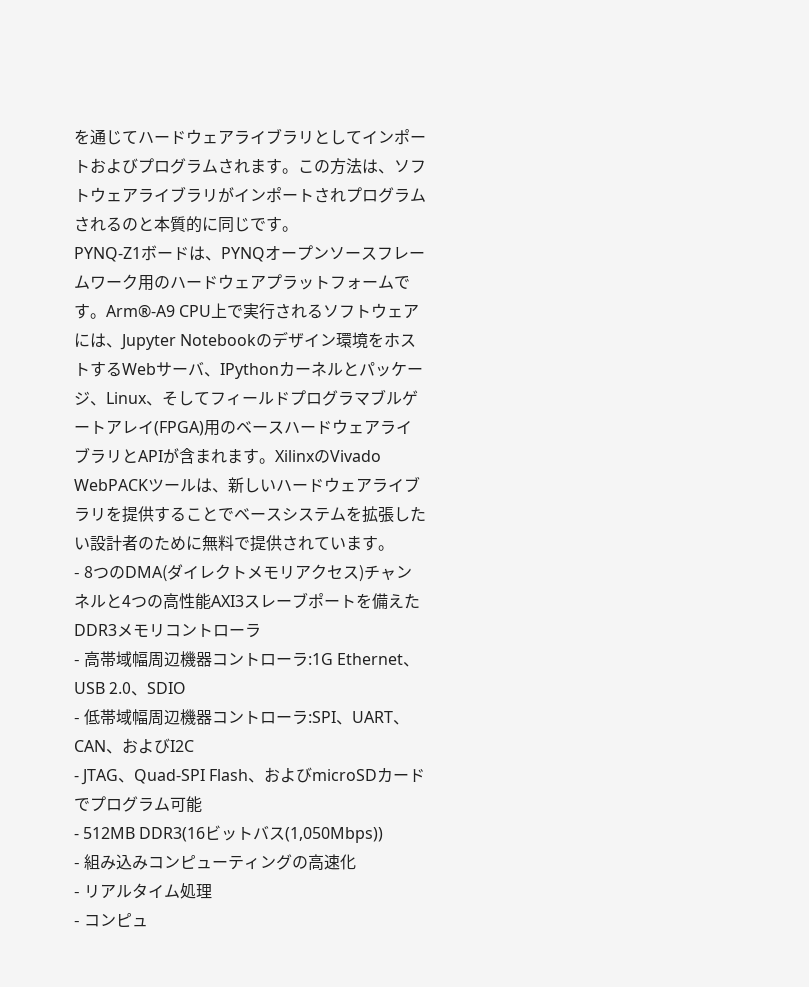を通じてハードウェアライブラリとしてインポートおよびプログラムされます。この方法は、ソフトウェアライブラリがインポートされプログラムされるのと本質的に同じです。
PYNQ-Z1ボードは、PYNQオープンソースフレームワーク用のハードウェアプラットフォームです。Arm®-A9 CPU上で実行されるソフトウェアには、Jupyter Notebookのデザイン環境をホストするWebサーバ、IPythonカーネルとパッケージ、Linux、そしてフィールドプログラマブルゲートアレイ(FPGA)用のベースハードウェアライブラリとAPIが含まれます。XilinxのVivado WebPACKツールは、新しいハードウェアライブラリを提供することでベースシステムを拡張したい設計者のために無料で提供されています。
- 8つのDMA(ダイレクトメモリアクセス)チャンネルと4つの高性能AXI3スレーブポートを備えたDDR3メモリコントローラ
- 高帯域幅周辺機器コントローラ:1G Ethernet、USB 2.0、SDIO
- 低帯域幅周辺機器コントローラ:SPI、UART、CAN、およびI2C
- JTAG、Quad-SPI Flash、およびmicroSDカードでプログラム可能
- 512MB DDR3(16ビットバス(1,050Mbps))
- 組み込みコンピューティングの高速化
- リアルタイム処理
- コンピュ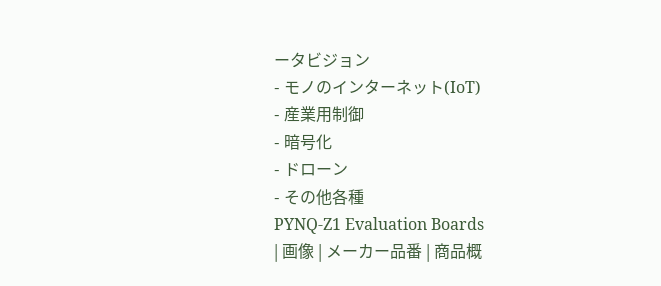ータビジョン
- モノのインターネット(IoT)
- 産業用制御
- 暗号化
- ドローン
- その他各種
PYNQ-Z1 Evaluation Boards
| 画像 | メーカー品番 | 商品概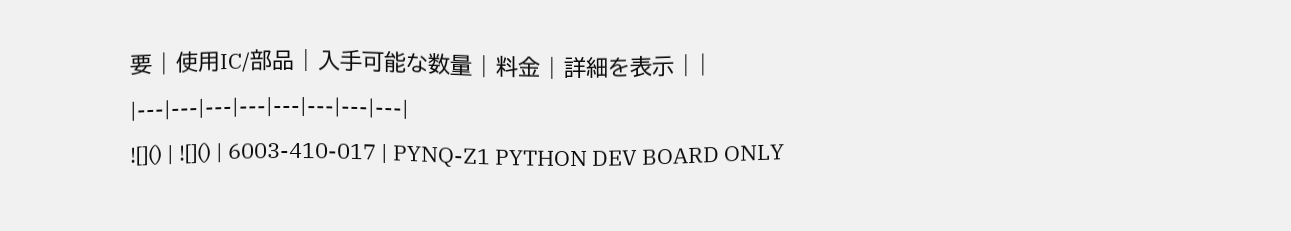要 | 使用IC/部品 | 入手可能な数量 | 料金 | 詳細を表示 | |
|---|---|---|---|---|---|---|---|
![]() | ![]() | 6003-410-017 | PYNQ-Z1 PYTHON DEV BOARD ONLY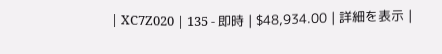| XC7Z020 | 135 - 即時 | $48,934.00 | 詳細を表示 |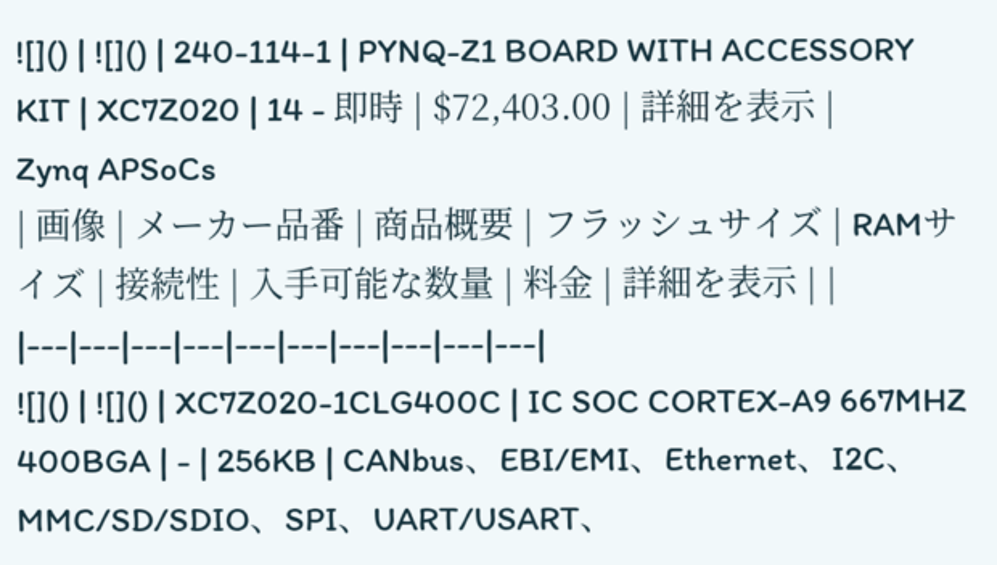![]() | ![]() | 240-114-1 | PYNQ-Z1 BOARD WITH ACCESSORY KIT | XC7Z020 | 14 - 即時 | $72,403.00 | 詳細を表示 |
Zynq APSoCs
| 画像 | メーカー品番 | 商品概要 | フラッシュサイズ | RAMサイズ | 接続性 | 入手可能な数量 | 料金 | 詳細を表示 | |
|---|---|---|---|---|---|---|---|---|---|
![]() | ![]() | XC7Z020-1CLG400C | IC SOC CORTEX-A9 667MHZ 400BGA | - | 256KB | CANbus、EBI/EMI、Ethernet、I2C、MMC/SD/SDIO、SPI、UART/USART、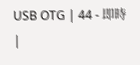USB OTG | 44 - 即時 |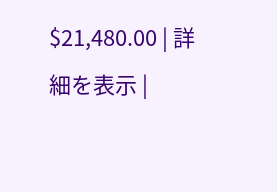$21,480.00 | 詳細を表示 |